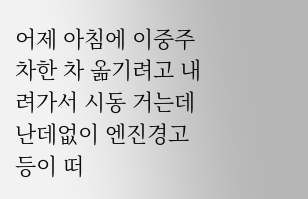어제 아침에 이중주차한 차 옮기려고 내려가서 시동 거는데 난데없이 엔진경고등이 떠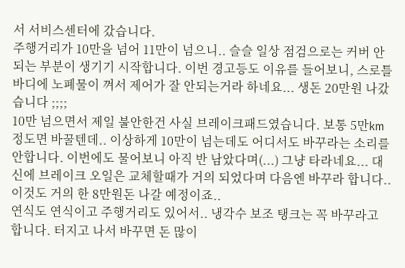서 서비스센터에 갔습니다.
주행거리가 10만을 넘어 11만이 넘으니.. 슬슬 일상 점검으로는 커버 안되는 부분이 생기기 시작합니다. 이번 경고등도 이유를 들어보니, 스로틀바디에 노폐물이 껴서 제어가 잘 안되는거라 하네요... 생돈 20만원 나갔습니다 ;;;;
10만 넘으면서 제일 불안한건 사실 브레이크패드였습니다. 보통 5만km 정도면 바꿀텐데.. 이상하게 10만이 넘는데도 어디서도 바꾸라는 소리를 안합니다. 이번에도 물어보니 아직 반 남았다며(...) 그냥 타라네요... 대신에 브레이크 오일은 교체할때가 거의 되었다며 다음엔 바꾸라 합니다.. 이것도 거의 한 8만원돈 나갈 예정이죠..
연식도 연식이고 주행거리도 있어서.. 냉각수 보조 탱크는 꼭 바꾸라고 합니다. 터지고 나서 바꾸면 돈 많이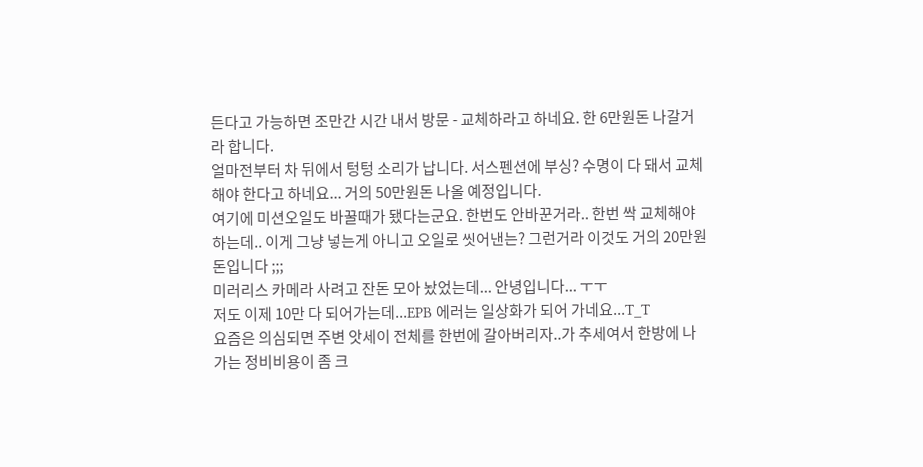든다고 가능하면 조만간 시간 내서 방문 - 교체하라고 하네요. 한 6만원돈 나갈거라 합니다.
얼마전부터 차 뒤에서 텅텅 소리가 납니다. 서스펜션에 부싱? 수명이 다 돼서 교체해야 한다고 하네요... 거의 50만원돈 나올 예정입니다.
여기에 미션오일도 바꿀때가 됐다는군요. 한번도 안바꾼거라.. 한번 싹 교체해야 하는데.. 이게 그냥 넣는게 아니고 오일로 씻어낸는? 그런거라 이것도 거의 20만원돈입니다 ;;;
미러리스 카메라 사려고 잔돈 모아 놨었는데... 안녕입니다... ㅜㅜ
저도 이제 10만 다 되어가는데...EPB 에러는 일상화가 되어 가네요...T_T
요즘은 의심되면 주변 앗세이 전체를 한번에 갈아버리자..가 추세여서 한방에 나가는 정비비용이 좀 크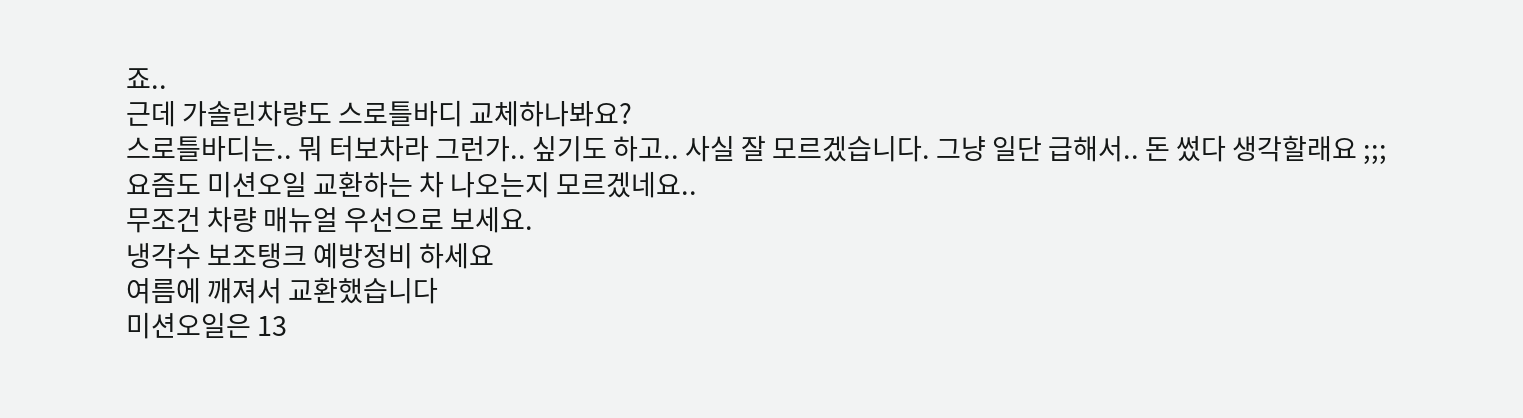죠..
근데 가솔린차량도 스로틀바디 교체하나봐요?
스로틀바디는.. 뭐 터보차라 그런가.. 싶기도 하고.. 사실 잘 모르겠습니다. 그냥 일단 급해서.. 돈 썼다 생각할래요 ;;;
요즘도 미션오일 교환하는 차 나오는지 모르겠네요..
무조건 차량 매뉴얼 우선으로 보세요.
냉각수 보조탱크 예방정비 하세요
여름에 깨져서 교환했습니다
미션오일은 13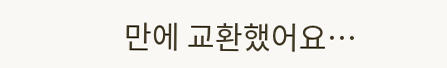만에 교환했어요…